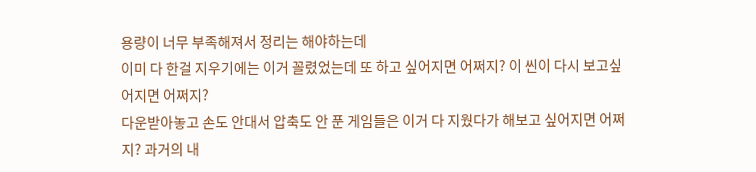용량이 너무 부족해져서 정리는 해야하는데
이미 다 한걸 지우기에는 이거 꼴렸었는데 또 하고 싶어지면 어쩌지? 이 씬이 다시 보고싶어지면 어쩌지?
다운받아놓고 손도 안대서 압축도 안 푼 게임들은 이거 다 지웠다가 해보고 싶어지면 어쩌지? 과거의 내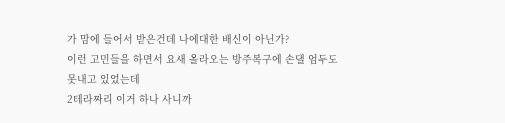가 맘에 들어서 받은건데 나에대한 배신이 아닌가?
이런 고민들을 하면서 요새 올라오는 방주복구에 손댈 엄두도 못내고 있었는데
2테라짜리 이거 하나 사니까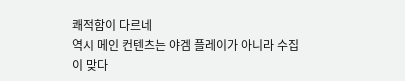쾌적함이 다르네
역시 메인 컨텐츠는 야겜 플레이가 아니라 수집이 맞다